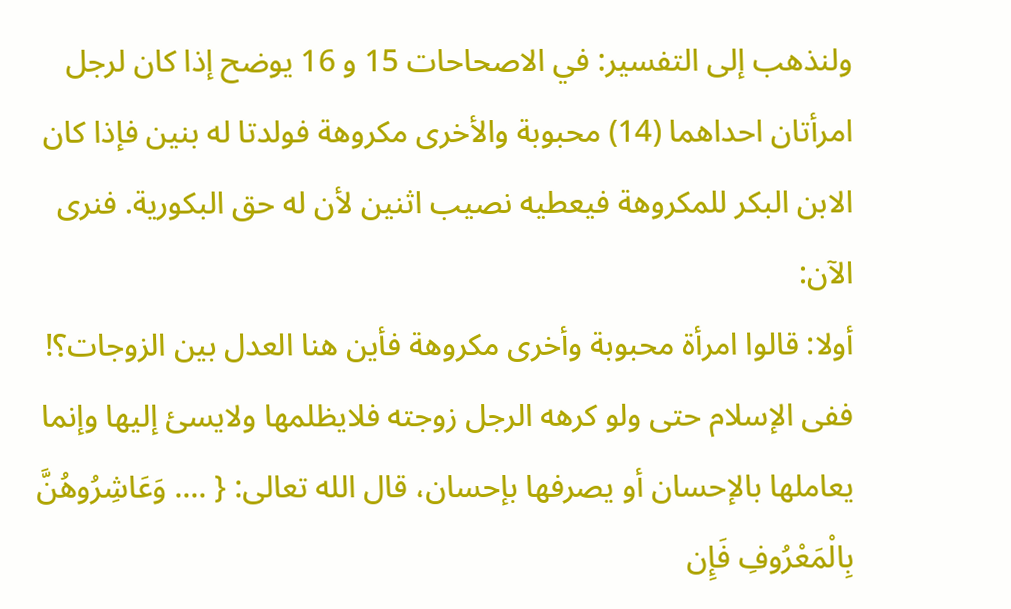ولنذهب إلى التفسير: في الاصحاحات 15 و 16 يوضح إذا كان لرجل امرأتان احداهما (14) محبوبة والأخرى مكروهة فولدتا له بنين فإذا كان الابن البكر للمكروهة فيعطيه نصيب اثنين لأن له حق البكورية. فنرى الآن:
أولا: قالوا امرأة محبوبة وأخرى مكروهة فأين هنا العدل بين الزوجات؟! ففى الإسلام حتى ولو كرهه الرجل زوجته فلايظلمها ولايسئ إليها وإنما يعاملها بالإحسان أو يصرفها بإحسان، قال الله تعالى: { .... وَعَاشِرُوهُنَّ بِالْمَعْرُوفِ فَإِن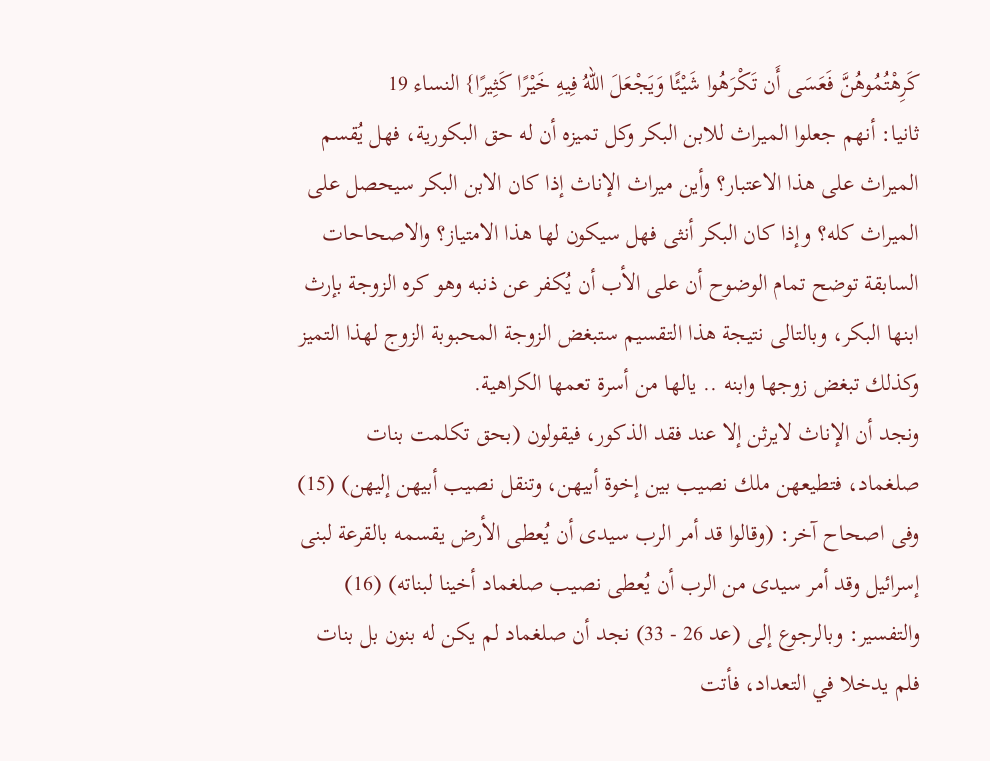كَرِهْتُمُوهُنَّ فَعَسَى أَن تَكْرَهُوا شَيْئًا وَيَجْعَلَ اللّهُ فِيهِ خَيْرًا كَثِيرًا} النساء 19
ثانيا: أنهم جعلوا الميراث للابن البكر وكل تميزه أن له حق البكورية، فهل يُقسم الميراث على هذا الاعتبار؟ وأين ميراث الإناث إذا كان الابن البكر سيحصل على الميراث كله؟ وإذا كان البكر أنثى فهل سيكون لها هذا الامتياز؟ والاصحاحات السابقة توضح تمام الوضوح أن على الأب أن يُكفر عن ذنبه وهو كره الزوجة بإرث ابنها البكر، وبالتالى نتيجة هذا التقسيم ستبغض الزوجة المحبوبة الزوج لهذا التميز وكذلك تبغض زوجها وابنه .. يالها من أسرة تعمها الكراهية.
ونجد أن الإناث لايرثن إلا عند فقد الذكور، فيقولون (بحق تكلمت بنات صلغماد، فتطيعهن ملك نصيب بين إخوة أبيهن، وتنقل نصيب أبيهن إليهن) (15)
وفى اصحاح آخر: (وقالوا قد أمر الرب سيدى أن يُعطى الأرض يقسمه بالقرعة لبنى إسرائيل وقد أمر سيدى من الرب أن يُعطى نصيب صلغماد أخينا لبناته) (16)
والتفسير: وبالرجوع إلى (عد 26 - 33) نجد أن صلغماد لم يكن له بنون بل بنات فلم يدخلا في التعداد، فأتت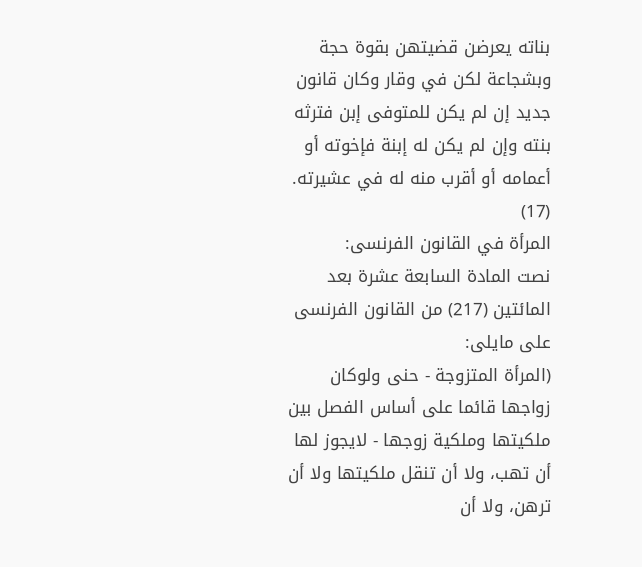بناته يعرضن قضيتهن بقوة حجة وبشجاعة لكن في وقار وكان قانون جديد إن لم يكن للمتوفى إبن فترثه بنته وإن لم يكن له إبنة فإخوته أو أعمامه أو أقرب منه له في عشيرته. (17)
المرأة في القانون الفرنسى:
نصت المادة السابعة عشرة بعد المائتين (217) من القانون الفرنسى على مايلى:
(المرأة المتزوجة - حنى ولوكان زواجها قائما على أساس الفصل بين ملكيتها وملكية زوجها - لايجوز لها أن تهب، ولا أن تنقل ملكيتها ولا أن ترهن، ولا أن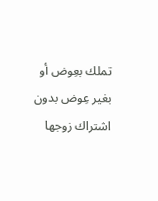تملك بعِوض أو بغير عِوض بدون اشتراك زوجها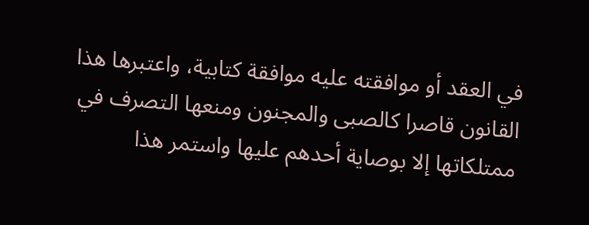في العقد أو موافقته عليه موافقة كتابية، واعتبرها هذا القانون قاصرا كالصبى والمجنون ومنعها التصرف في ممتلكاتها إلا بوصاية أحدهم عليها واستمر هذا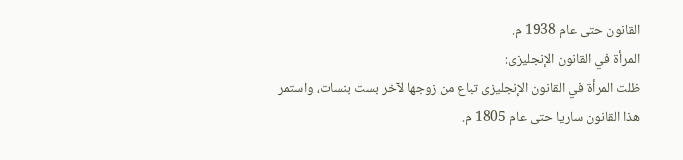القانون حتى عام 1938 م.
المرأة في القانون الإنجليزى:
ظلت المرأة في القانون الإنجليزى تباع من زوجها لآخر بست بنسات، واستمر هذا القانون ساريا حتى عام 1805 م.